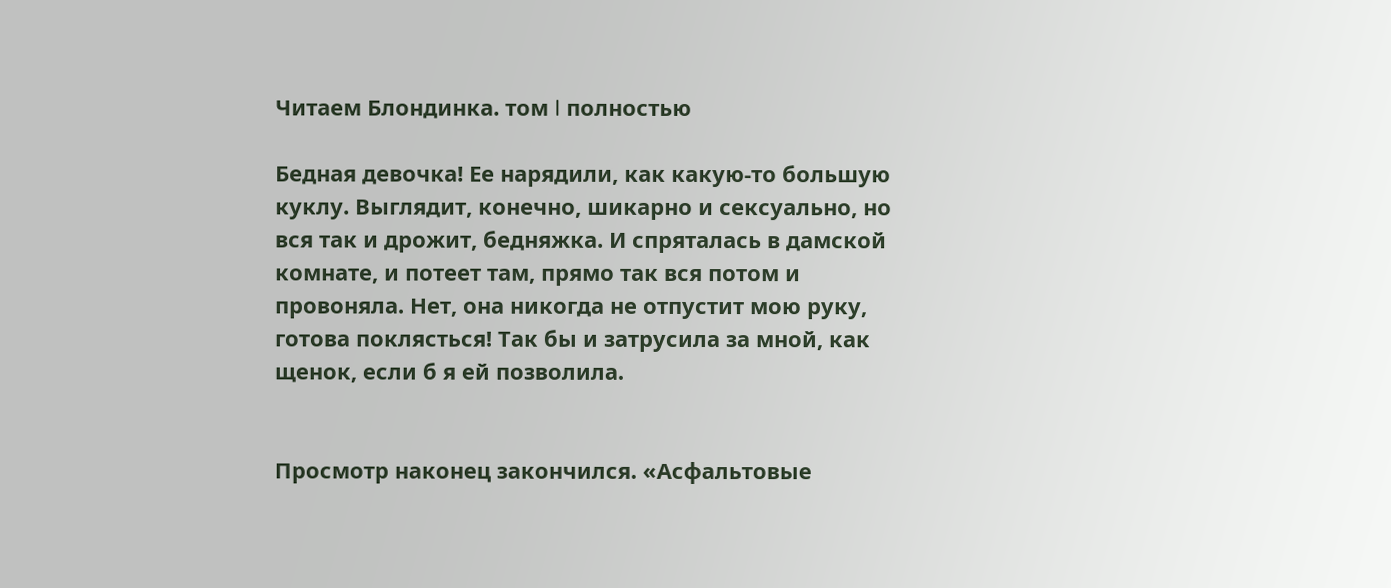Читаем Блондинка. том I полностью

Бедная девочка! Ее нарядили, как какую-то большую куклу. Выглядит, конечно, шикарно и сексуально, но вся так и дрожит, бедняжка. И спряталась в дамской комнате, и потеет там, прямо так вся потом и провоняла. Нет, она никогда не отпустит мою руку, готова поклясться! Так бы и затрусила за мной, как щенок, если б я ей позволила.


Просмотр наконец закончился. «Асфальтовые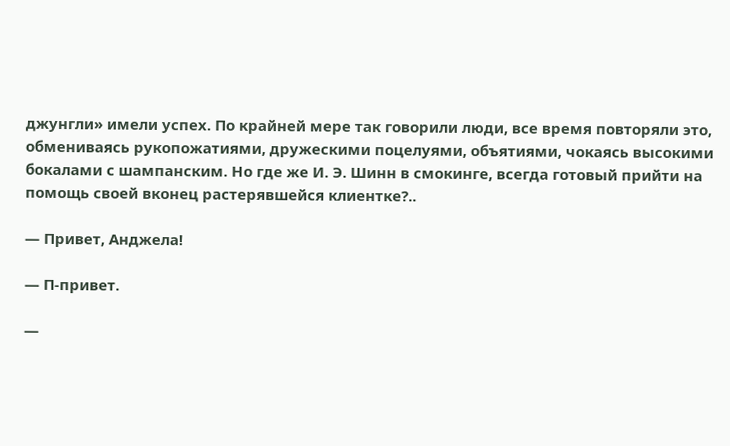джунгли» имели успех. По крайней мере так говорили люди, все время повторяли это, обмениваясь рукопожатиями, дружескими поцелуями, объятиями, чокаясь высокими бокалами с шампанским. Но где же И. Э. Шинн в смокинге, всегда готовый прийти на помощь своей вконец растерявшейся клиентке?..

— Привет, Анджела!

— П-привет.

—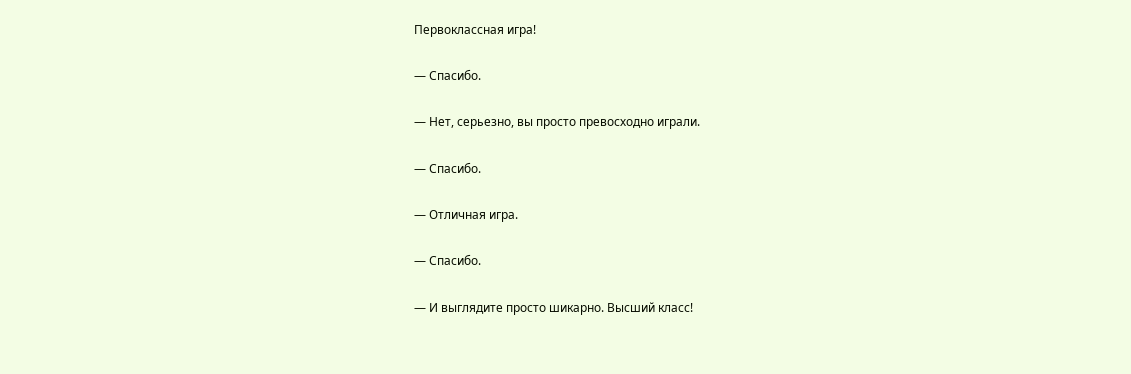Первоклассная игра!

— Спасибо.

— Нет, серьезно, вы просто превосходно играли.

— Спасибо.

— Отличная игра.

— Спасибо.

— И выглядите просто шикарно. Высший класс!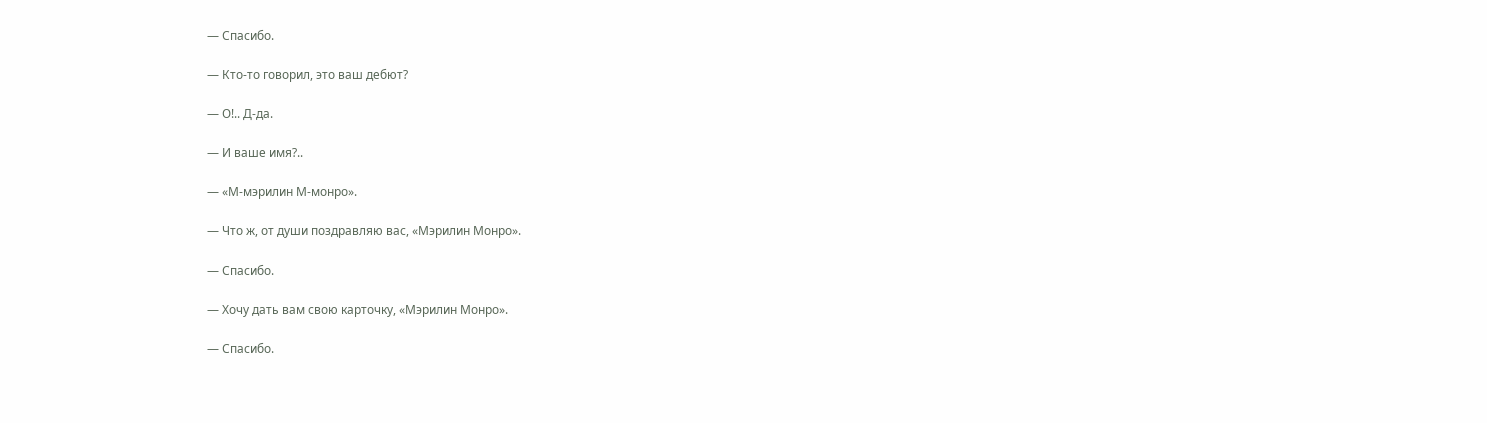— Спасибо.

— Кто-то говорил, это ваш дебют?

— О!.. Д-да.

— И ваше имя?..

— «М-мэрилин М-монро».

— Что ж, от души поздравляю вас, «Мэрилин Монро».

— Спасибо.

— Хочу дать вам свою карточку, «Мэрилин Монро».

— Спасибо.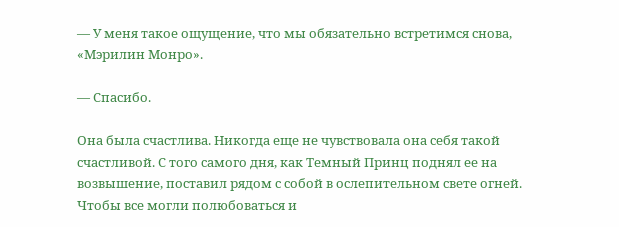— У меня такое ощущение, что мы обязательно встретимся снова, «Мэрилин Монро».

— Спасибо.

Она была счастлива. Никогда еще не чувствовала она себя такой счастливой. С того самого дня, как Темный Принц поднял ее на возвышение, поставил рядом с собой в ослепительном свете огней. Чтобы все могли полюбоваться и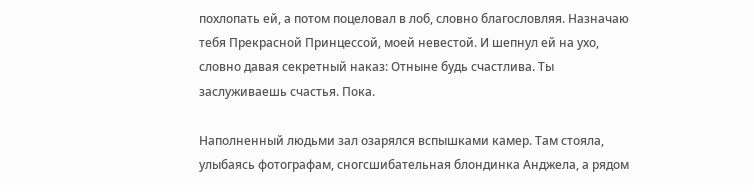похлопать ей, а потом поцеловал в лоб, словно благословляя. Назначаю тебя Прекрасной Принцессой, моей невестой. И шепнул ей на ухо, словно давая секретный наказ: Отныне будь счастлива. Ты заслуживаешь счастья. Пока.

Наполненный людьми зал озарялся вспышками камер. Там стояла, улыбаясь фотографам, сногсшибательная блондинка Анджела, а рядом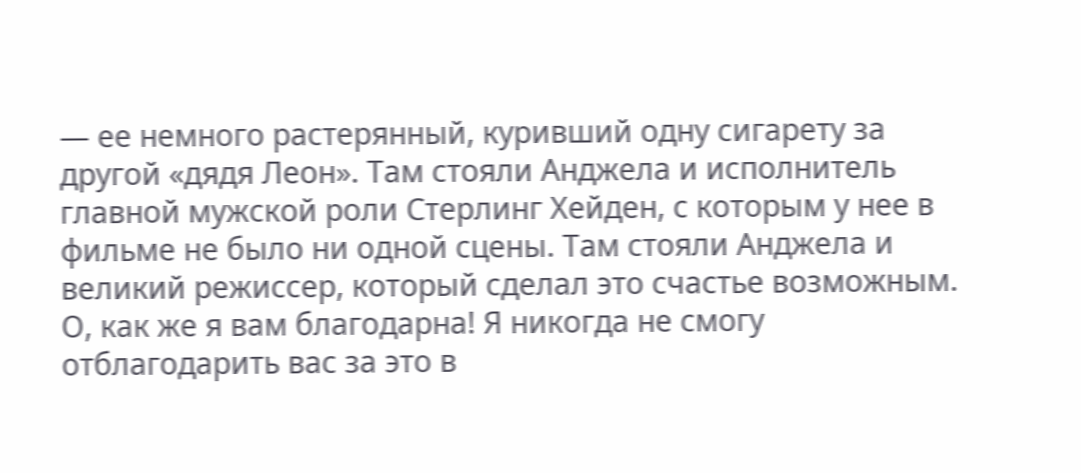— ее немного растерянный, куривший одну сигарету за другой «дядя Леон». Там стояли Анджела и исполнитель главной мужской роли Стерлинг Хейден, с которым у нее в фильме не было ни одной сцены. Там стояли Анджела и великий режиссер, который сделал это счастье возможным. О, как же я вам благодарна! Я никогда не смогу отблагодарить вас за это в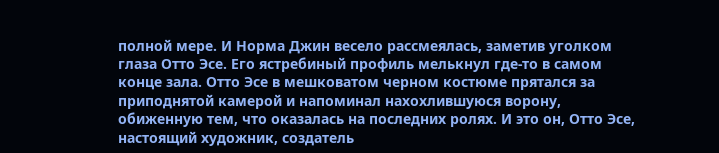полной мере. И Норма Джин весело рассмеялась, заметив уголком глаза Отто Эсе. Его ястребиный профиль мелькнул где-то в самом конце зала. Отто Эсе в мешковатом черном костюме прятался за приподнятой камерой и напоминал нахохлившуюся ворону, обиженную тем, что оказалась на последних ролях. И это он, Отто Эсе, настоящий художник, создатель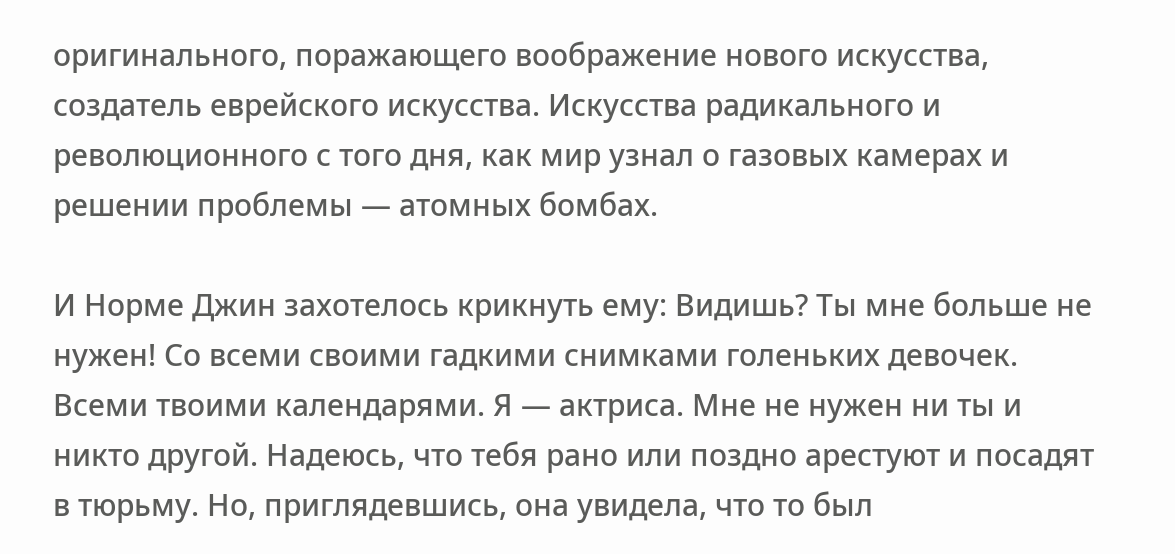оригинального, поражающего воображение нового искусства, создатель еврейского искусства. Искусства радикального и революционного с того дня, как мир узнал о газовых камерах и решении проблемы — атомных бомбах.

И Норме Джин захотелось крикнуть ему: Видишь? Ты мне больше не нужен! Со всеми своими гадкими снимками голеньких девочек. Всеми твоими календарями. Я — актриса. Мне не нужен ни ты и никто другой. Надеюсь, что тебя рано или поздно арестуют и посадят в тюрьму. Но, приглядевшись, она увидела, что то был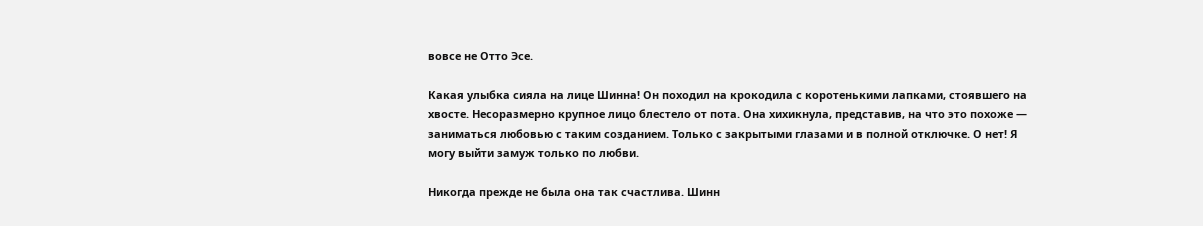вовсе не Отто Эсе.

Какая улыбка сияла на лице Шинна! Он походил на крокодила с коротенькими лапками, стоявшего на хвосте. Несоразмерно крупное лицо блестело от пота. Она хихикнула, представив, на что это похоже — заниматься любовью с таким созданием. Только с закрытыми глазами и в полной отключке. О нет! Я могу выйти замуж только по любви.

Никогда прежде не была она так счастлива. Шинн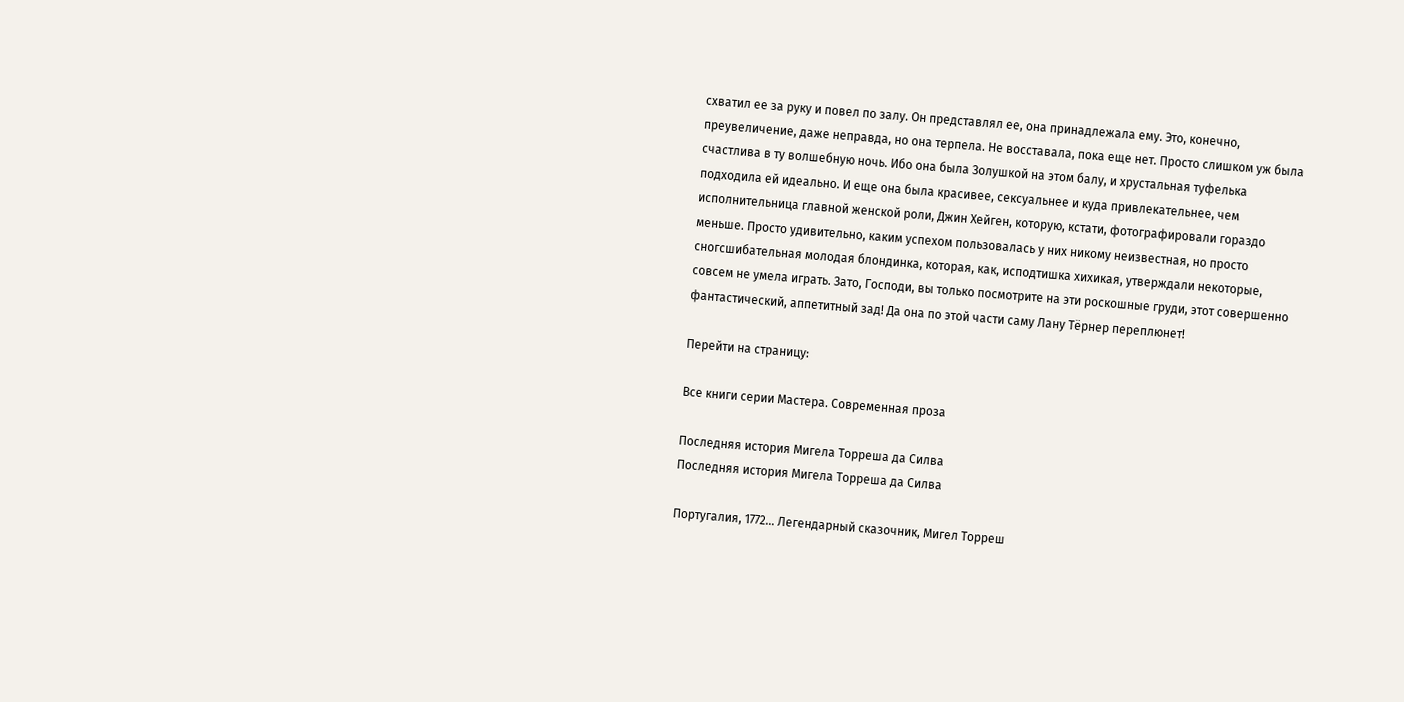схватил ее за руку и повел по залу. Он представлял ее, она принадлежала ему. Это, конечно, преувеличение, даже неправда, но она терпела. Не восставала, пока еще нет. Просто слишком уж была счастлива в ту волшебную ночь. Ибо она была Золушкой на этом балу, и хрустальная туфелька подходила ей идеально. И еще она была красивее, сексуальнее и куда привлекательнее, чем исполнительница главной женской роли, Джин Хейген, которую, кстати, фотографировали гораздо меньше. Просто удивительно, каким успехом пользовалась у них никому неизвестная, но просто сногсшибательная молодая блондинка, которая, как, исподтишка хихикая, утверждали некоторые, совсем не умела играть. Зато, Господи, вы только посмотрите на эти роскошные груди, этот совершенно фантастический, аппетитный зад! Да она по этой части саму Лану Тёрнер переплюнет!

Перейти на страницу:

Все книги серии Мастера. Современная проза

Последняя история Мигела Торреша да Силва
Последняя история Мигела Торреша да Силва

Португалия, 1772… Легендарный сказочник, Мигел Торреш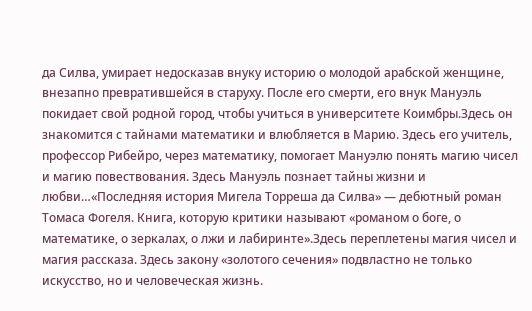да Силва, умирает недосказав внуку историю о молодой арабской женщине, внезапно превратившейся в старуху. После его смерти, его внук Мануэль покидает свой родной город, чтобы учиться в университете Коимбры.Здесь он знакомится с тайнами математики и влюбляется в Марию. Здесь его учитель, профессор Рибейро, через математику, помогает Мануэлю понять магию чисел и магию повествования. Здесь Мануэль познает тайны жизни и любви…«Последняя история Мигела Торреша да Силва» — дебютный роман Томаса Фогеля. Книга, которую критики называют «романом о боге, о математике, о зеркалах, о лжи и лабиринте».Здесь переплетены магия чисел и магия рассказа. Здесь закону «золотого сечения» подвластно не только искусство, но и человеческая жизнь.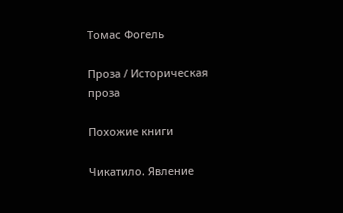Томас Фогель

Проза / Историческая проза

Похожие книги

Чикатило. Явление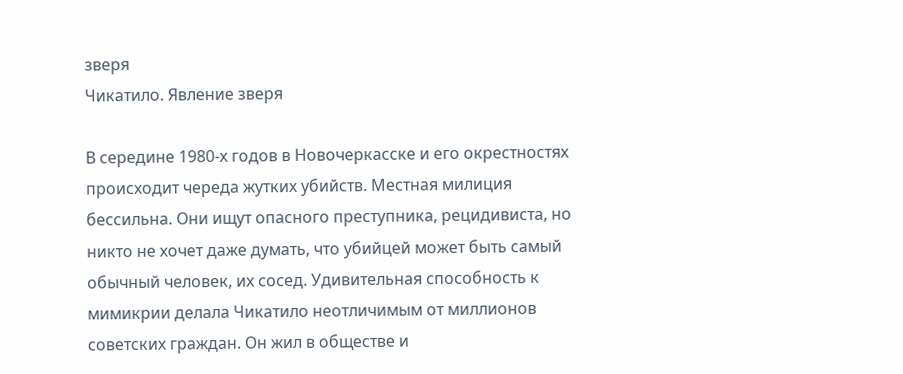зверя
Чикатило. Явление зверя

В середине 1980-х годов в Новочеркасске и его окрестностях происходит череда жутких убийств. Местная милиция бессильна. Они ищут опасного преступника, рецидивиста, но никто не хочет даже думать, что убийцей может быть самый обычный человек, их сосед. Удивительная способность к мимикрии делала Чикатило неотличимым от миллионов советских граждан. Он жил в обществе и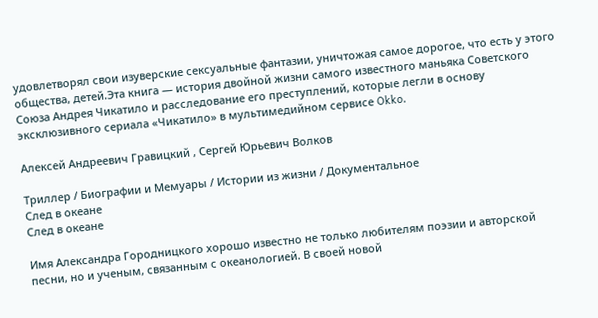удовлетворял свои изуверские сексуальные фантазии, уничтожая самое дорогое, что есть у этого общества, детей.Эта книга — история двойной жизни самого известного маньяка Советского Союза Андрея Чикатило и расследование его преступлений, которые легли в основу эксклюзивного сериала «Чикатило» в мультимедийном сервисе Okko.

Алексей Андреевич Гравицкий , Сергей Юрьевич Волков

Триллер / Биографии и Мемуары / Истории из жизни / Документальное
След в океане
След в океане

Имя Александра Городницкого хорошо известно не только любителям поэзии и авторской песни, но и ученым, связанным с океанологией. В своей новой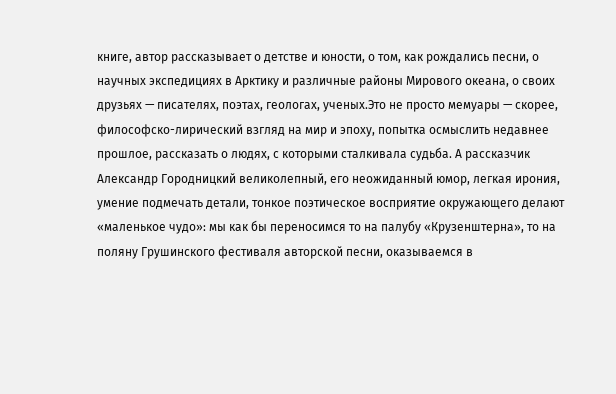книге, автор рассказывает о детстве и юности, о том, как рождались песни, о научных экспедициях в Арктику и различные районы Мирового океана, о своих друзьях — писателях, поэтах, геологах, ученых.Это не просто мемуары — скорее, философско-лирический взгляд на мир и эпоху, попытка осмыслить недавнее прошлое, рассказать о людях, с которыми сталкивала судьба. А рассказчик Александр Городницкий великолепный, его неожиданный юмор, легкая ирония, умение подмечать детали, тонкое поэтическое восприятие окружающего делают «маленькое чудо»: мы как бы переносимся то на палубу «Крузенштерна», то на поляну Грушинского фестиваля авторской песни, оказываемся в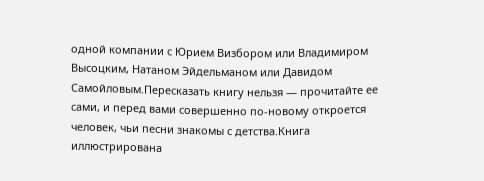одной компании с Юрием Визбором или Владимиром Высоцким, Натаном Эйдельманом или Давидом Самойловым.Пересказать книгу нельзя — прочитайте ее сами, и перед вами совершенно по-новому откроется человек, чьи песни знакомы с детства.Книга иллюстрирована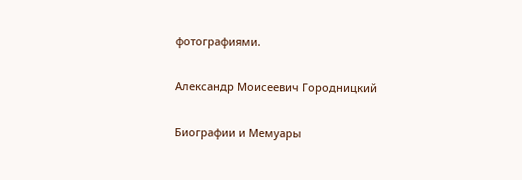фотографиями.

Александр Моисеевич Городницкий

Биографии и Мемуары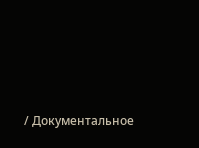/ Документальное